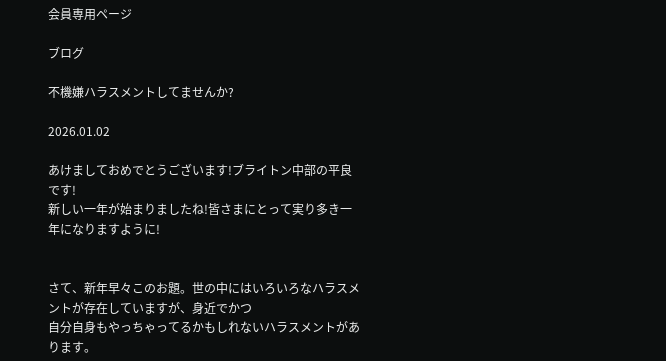会員専用ページ

ブログ

不機嫌ハラスメントしてませんか?

2026.01.02

あけましておめでとうございます!ブライトン中部の平良です!
新しい一年が始まりましたね!皆さまにとって実り多き一年になりますように!


さて、新年早々このお題。世の中にはいろいろなハラスメントが存在していますが、身近でかつ
自分自身もやっちゃってるかもしれないハラスメントがあります。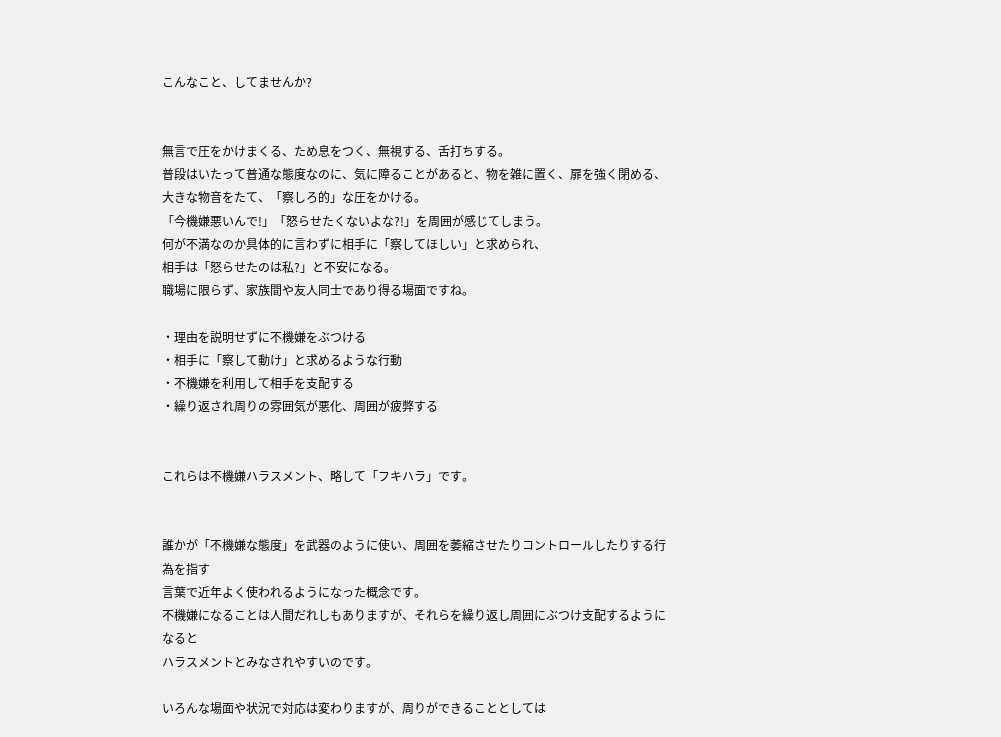こんなこと、してませんか?


無言で圧をかけまくる、ため息をつく、無視する、舌打ちする。
普段はいたって普通な態度なのに、気に障ることがあると、物を雑に置く、扉を強く閉める、
大きな物音をたて、「察しろ的」な圧をかける。
「今機嫌悪いんで!」「怒らせたくないよな?!」を周囲が感じてしまう。
何が不満なのか具体的に言わずに相手に「察してほしい」と求められ、
相手は「怒らせたのは私?」と不安になる。
職場に限らず、家族間や友人同士であり得る場面ですね。

・理由を説明せずに不機嫌をぶつける
・相手に「察して動け」と求めるような行動
・不機嫌を利用して相手を支配する
・繰り返され周りの雰囲気が悪化、周囲が疲弊する


これらは不機嫌ハラスメント、略して「フキハラ」です。


誰かが「不機嫌な態度」を武器のように使い、周囲を萎縮させたりコントロールしたりする行為を指す
言葉で近年よく使われるようになった概念です。
不機嫌になることは人間だれしもありますが、それらを繰り返し周囲にぶつけ支配するようになると
ハラスメントとみなされやすいのです。

いろんな場面や状況で対応は変わりますが、周りができることとしては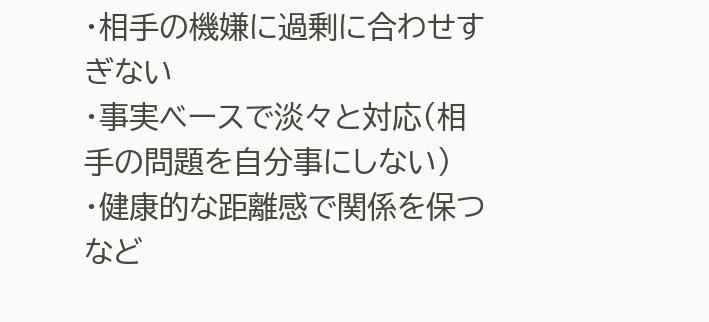・相手の機嫌に過剰に合わせすぎない
・事実ベースで淡々と対応(相手の問題を自分事にしない)
・健康的な距離感で関係を保つ など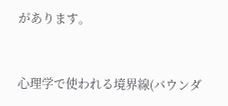があります。


心理学で使われる境界線(バウンダ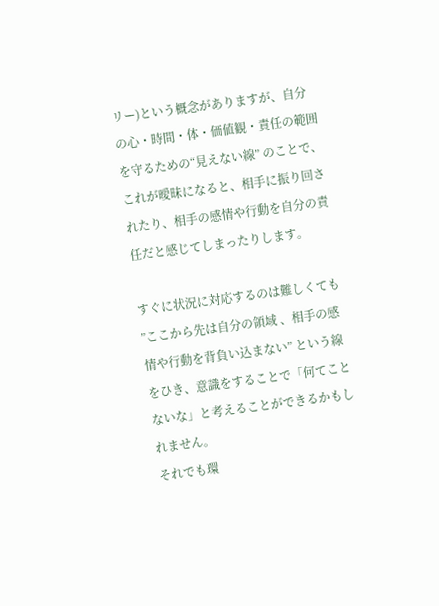リー)という概念がありますが、自分の心・時間・体・価値観・責任の範囲を守るための“見えない線” のことで、これが曖昧になると、相手に振り回されたり、相手の感情や行動を自分の責任だと感じてしまったりします。

すぐに状況に対応するのは難しくても ”ここから先は自分の領域 、相手の感情や行動を背負い込まない” という線をひき、意識をすることで「何てことないな」と考えることができるかもしれません。
それでも環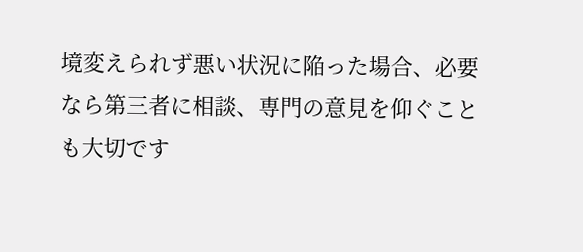境変えられず悪い状況に陥った場合、必要なら第三者に相談、専門の意見を仰ぐことも大切です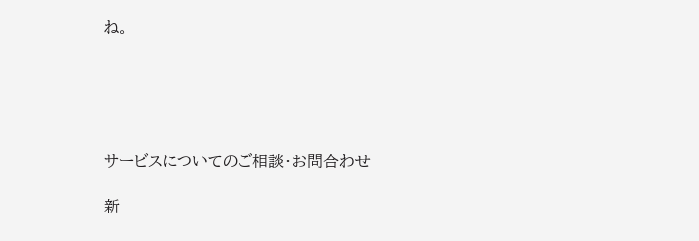ね。





サービスについてのご相談・お問合わせ

新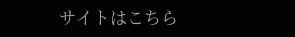サイトはこちら